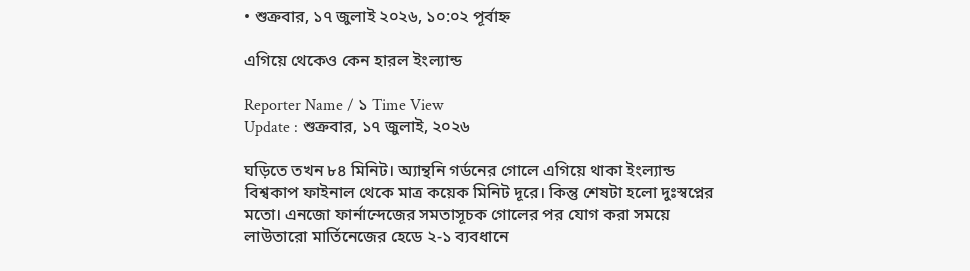• শুক্রবার, ১৭ জুলাই ২০২৬, ১০:০২ পূর্বাহ্ন

এগিয়ে থেকেও কেন হারল ইংল্যান্ড

Reporter Name / ১ Time View
Update : শুক্রবার, ১৭ জুলাই, ২০২৬

ঘড়িতে তখন ৮৪ মিনিট। অ্যান্থনি গর্ডনের গোলে এগিয়ে থাকা ইংল্যান্ড বিশ্বকাপ ফাইনাল থেকে মাত্র কয়েক মিনিট দূরে। কিন্তু শেষটা হলো দুঃস্বপ্নের মতো। এনজো ফার্নান্দেজের সমতাসূচক গোলের পর যোগ করা সময়ে লাউতারো মার্তিনেজের হেডে ২-১ ব্যবধানে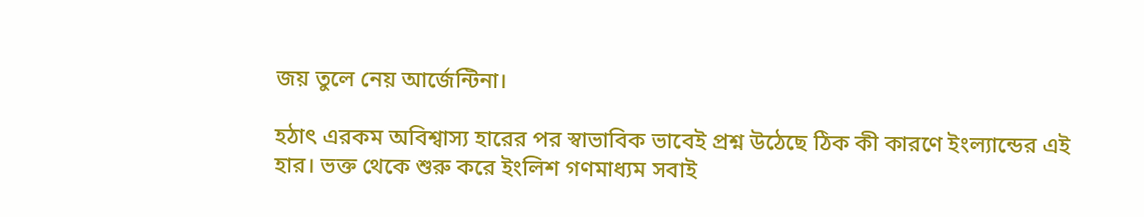জয় তুলে নেয় আর্জেন্টিনা।

হঠাৎ এরকম অবিশ্বাস্য হারের পর স্বাভাবিক ভাবেই প্রশ্ন উঠেছে ঠিক কী কারণে ইংল্যান্ডের এই হার। ভক্ত থেকে শুরু করে ইংলিশ গণমাধ্যম সবাই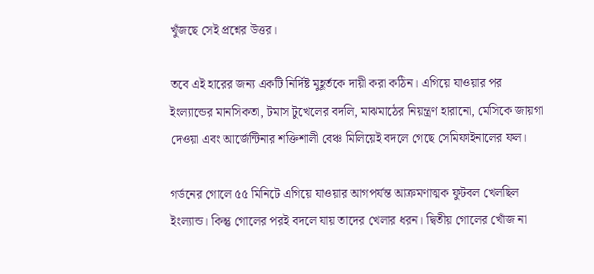খুঁজছে সেই প্রশ্নের উত্তর।

তবে এই হারের জন্য একটি নির্দিষ্ট মুহূর্তকে দায়ী করা কঠিন। এগিয়ে যাওয়ার পর ইংল্যান্ডের মানসিকতা, টমাস টুখেলের বদলি, মাঝমাঠের নিয়ন্ত্রণ হারানো, মেসিকে জায়গা দেওয়া এবং আর্জেন্টিনার শক্তিশালী বেঞ্চ মিলিয়েই বদলে গেছে সেমিফাইনালের ফল।

গর্ডনের গোলে ৫৫ মিনিটে এগিয়ে যাওয়ার আগপর্যন্ত আক্রমণাত্মক ফুটবল খেলছিল ইংল্যান্ড। কিন্তু গোলের পরই বদলে যায় তাদের খেলার ধরন। দ্বিতীয় গোলের খোঁজ না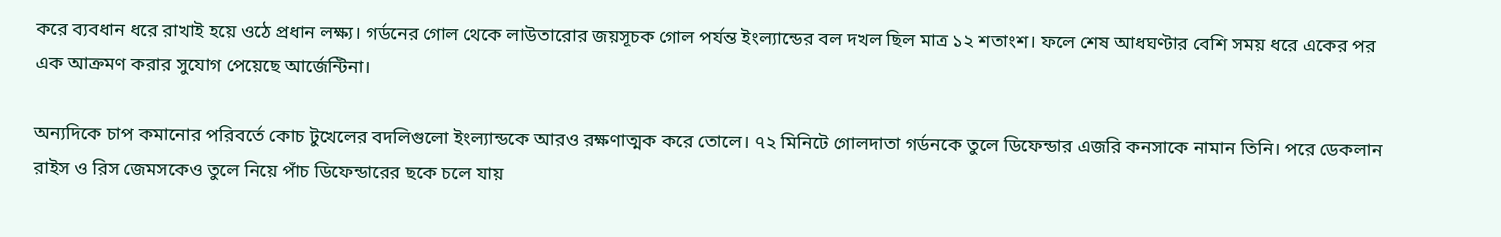করে ব্যবধান ধরে রাখাই হয়ে ওঠে প্রধান লক্ষ্য। গর্ডনের গোল থেকে লাউতারোর জয়সূচক গোল পর্যন্ত ইংল্যান্ডের বল দখল ছিল মাত্র ১২ শতাংশ। ফলে শেষ আধঘণ্টার বেশি সময় ধরে একের পর এক আক্রমণ করার সুযোগ পেয়েছে আর্জেন্টিনা।

অন্যদিকে চাপ কমানোর পরিবর্তে কোচ টুখেলের বদলিগুলো ইংল্যান্ডকে আরও রক্ষণাত্মক করে তোলে। ৭২ মিনিটে গোলদাতা গর্ডনকে তুলে ডিফেন্ডার এজরি কনসাকে নামান তিনি। পরে ডেকলান রাইস ও রিস জেমসকেও তুলে নিয়ে পাঁচ ডিফেন্ডারের ছকে চলে যায়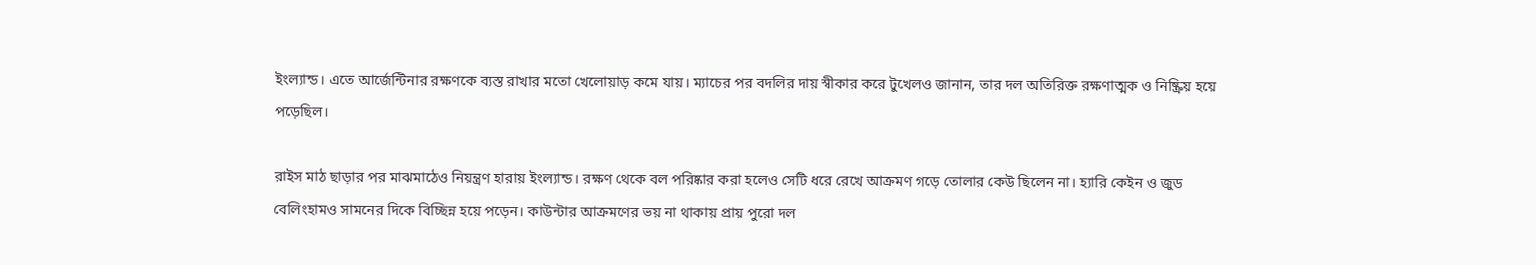ইংল্যান্ড। এতে আর্জেন্টিনার রক্ষণকে ব্যস্ত রাখার মতো খেলোয়াড় কমে যায়। ম্যাচের পর বদলির দায় স্বীকার করে টুখেলও জানান, তার দল অতিরিক্ত রক্ষণাত্মক ও নিষ্ক্রিয় হয়ে পড়েছিল।

রাইস মাঠ ছাড়ার পর মাঝমাঠেও নিয়ন্ত্রণ হারায় ইংল্যান্ড। রক্ষণ থেকে বল পরিষ্কার করা হলেও সেটি ধরে রেখে আক্রমণ গড়ে তোলার কেউ ছিলেন না। হ্যারি কেইন ও জুড বেলিংহামও সামনের দিকে বিচ্ছিন্ন হয়ে পড়েন। কাউন্টার আক্রমণের ভয় না থাকায় প্রায় পুরো দল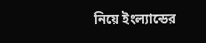নিয়ে ইংল্যান্ডের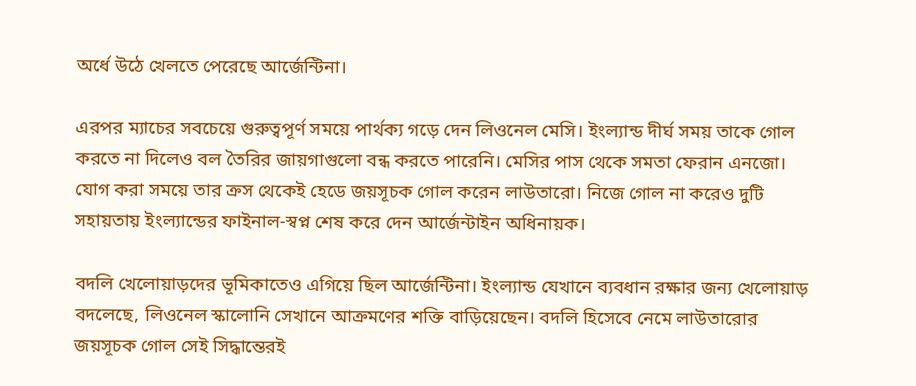অর্ধে উঠে খেলতে পেরেছে আর্জেন্টিনা।

এরপর ম্যাচের সবচেয়ে গুরুত্বপূর্ণ সময়ে পার্থক্য গড়ে দেন লিওনেল মেসি। ইংল্যান্ড দীর্ঘ সময় তাকে গোল করতে না দিলেও বল তৈরির জায়গাগুলো বন্ধ করতে পারেনি। মেসির পাস থেকে সমতা ফেরান এনজো। যোগ করা সময়ে তার ক্রস থেকেই হেডে জয়সূচক গোল করেন লাউতারো। নিজে গোল না করেও দুটি সহায়তায় ইংল্যান্ডের ফাইনাল-স্বপ্ন শেষ করে দেন আর্জেন্টাইন অধিনায়ক।

বদলি খেলোয়াড়দের ভূমিকাতেও এগিয়ে ছিল আর্জেন্টিনা। ইংল্যান্ড যেখানে ব্যবধান রক্ষার জন্য খেলোয়াড় বদলেছে, লিওনেল স্কালোনি সেখানে আক্রমণের শক্তি বাড়িয়েছেন। বদলি হিসেবে নেমে লাউতারোর জয়সূচক গোল সেই সিদ্ধান্তেরই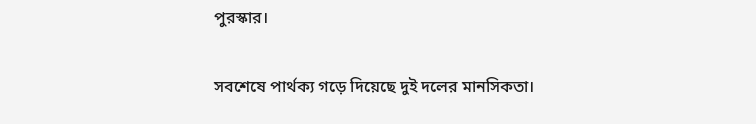পুরস্কার।

সবশেষে পার্থক্য গড়ে দিয়েছে দুই দলের মানসিকতা।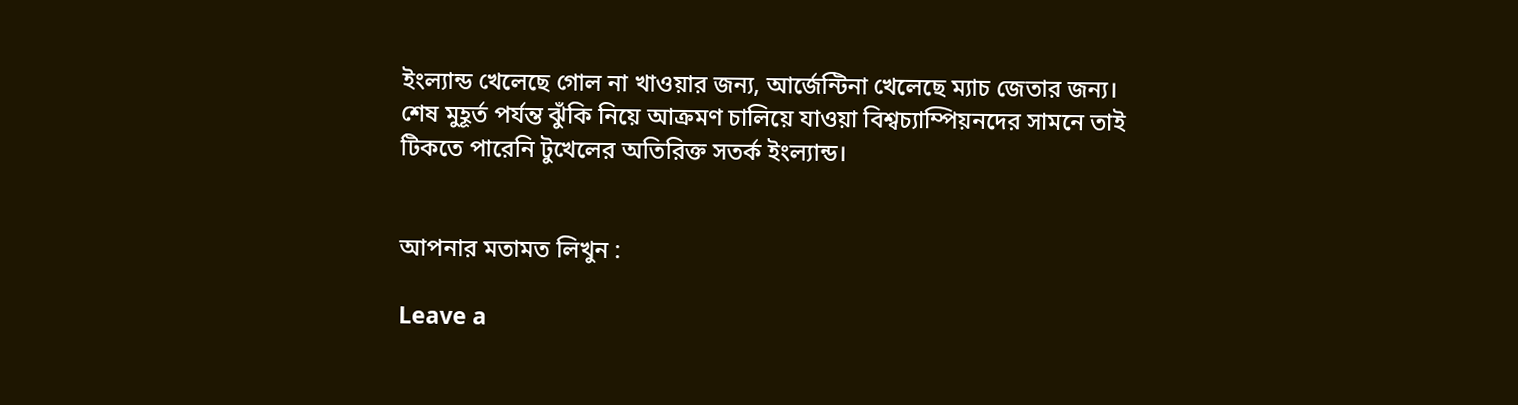ইংল্যান্ড খেলেছে গোল না খাওয়ার জন্য, আর্জেন্টিনা খেলেছে ম্যাচ জেতার জন্য। শেষ মুহূর্ত পর্যন্ত ঝুঁকি নিয়ে আক্রমণ চালিয়ে যাওয়া বিশ্বচ্যাম্পিয়নদের সামনে তাই টিকতে পারেনি টুখেলের অতিরিক্ত সতর্ক ইংল্যান্ড।


আপনার মতামত লিখুন :

Leave a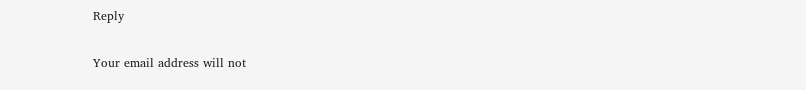Reply

Your email address will not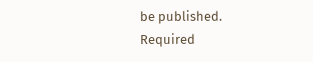be published. Required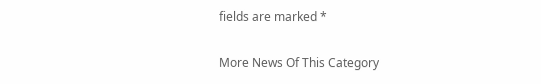fields are marked *

More News Of This Category